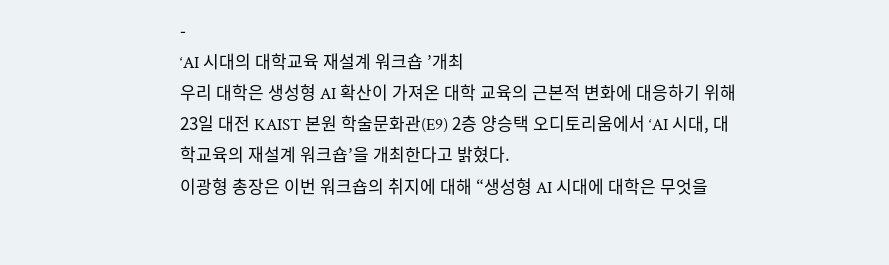-
‘AI 시대의 대학교육 재설계 워크숍 ’개최
우리 대학은 생성형 AI 확산이 가져온 대학 교육의 근본적 변화에 대응하기 위해 23일 대전 KAIST 본원 학술문화관(E9) 2층 양승택 오디토리움에서 ‘AI 시대, 대학교육의 재설계 워크숍’을 개최한다고 밝혔다.
이광형 총장은 이번 워크숍의 취지에 대해 “생성형 AI 시대에 대학은 무엇을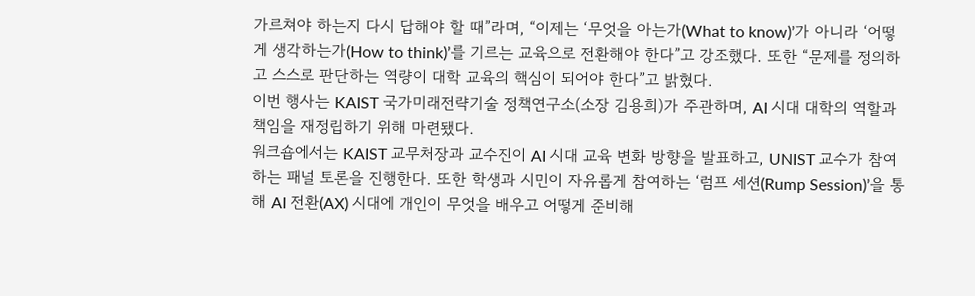가르쳐야 하는지 다시 답해야 할 때”라며, “이제는 ‘무엇을 아는가(What to know)’가 아니라 ‘어떻게 생각하는가(How to think)’를 기르는 교육으로 전환해야 한다”고 강조했다. 또한 “문제를 정의하고 스스로 판단하는 역량이 대학 교육의 핵심이 되어야 한다”고 밝혔다.
이번 행사는 KAIST 국가미래전략기술 정책연구소(소장 김용희)가 주관하며, AI 시대 대학의 역할과 책임을 재정립하기 위해 마련됐다.
워크숍에서는 KAIST 교무처장과 교수진이 AI 시대 교육 변화 방향을 발표하고, UNIST 교수가 참여하는 패널 토론을 진행한다. 또한 학생과 시민이 자유롭게 참여하는 ‘럼프 세션(Rump Session)’을 통해 AI 전환(AX) 시대에 개인이 무엇을 배우고 어떻게 준비해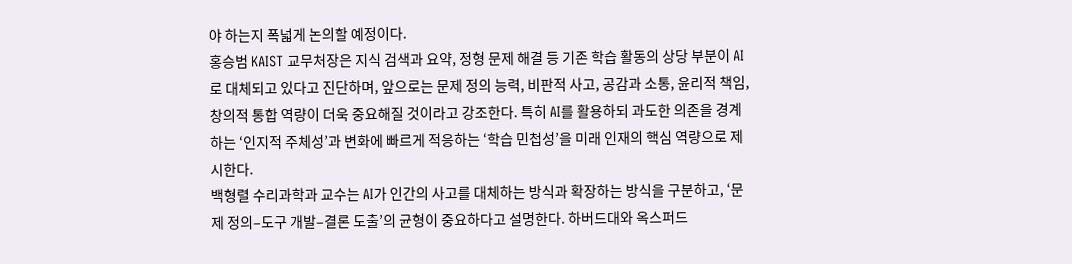야 하는지 폭넓게 논의할 예정이다.
홍승범 KAIST 교무처장은 지식 검색과 요약, 정형 문제 해결 등 기존 학습 활동의 상당 부분이 AI로 대체되고 있다고 진단하며, 앞으로는 문제 정의 능력, 비판적 사고, 공감과 소통, 윤리적 책임, 창의적 통합 역량이 더욱 중요해질 것이라고 강조한다. 특히 AI를 활용하되 과도한 의존을 경계하는 ‘인지적 주체성’과 변화에 빠르게 적응하는 ‘학습 민첩성’을 미래 인재의 핵심 역량으로 제시한다.
백형렬 수리과학과 교수는 AI가 인간의 사고를 대체하는 방식과 확장하는 방식을 구분하고, ‘문제 정의–도구 개발–결론 도출’의 균형이 중요하다고 설명한다. 하버드대와 옥스퍼드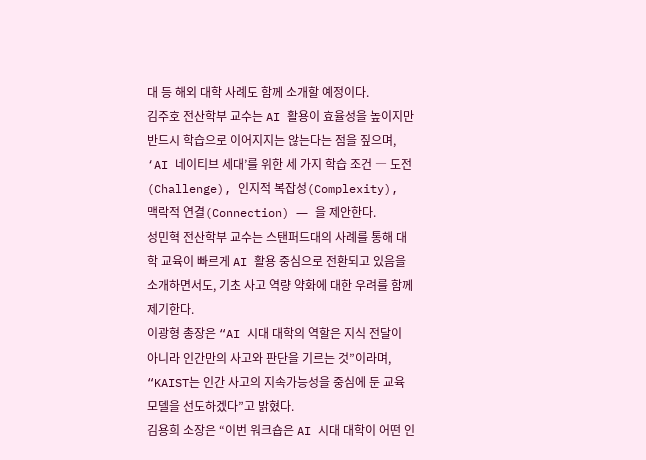대 등 해외 대학 사례도 함께 소개할 예정이다.
김주호 전산학부 교수는 AI 활용이 효율성을 높이지만 반드시 학습으로 이어지지는 않는다는 점을 짚으며, ‘AI 네이티브 세대’를 위한 세 가지 학습 조건 ― 도전(Challenge), 인지적 복잡성(Complexity), 맥락적 연결(Connection) ― 을 제안한다.
성민혁 전산학부 교수는 스탠퍼드대의 사례를 통해 대학 교육이 빠르게 AI 활용 중심으로 전환되고 있음을 소개하면서도, 기초 사고 역량 약화에 대한 우려를 함께 제기한다.
이광형 총장은 “AI 시대 대학의 역할은 지식 전달이 아니라 인간만의 사고와 판단을 기르는 것”이라며, “KAIST는 인간 사고의 지속가능성을 중심에 둔 교육 모델을 선도하겠다”고 밝혔다.
김용희 소장은 “이번 워크숍은 AI 시대 대학이 어떤 인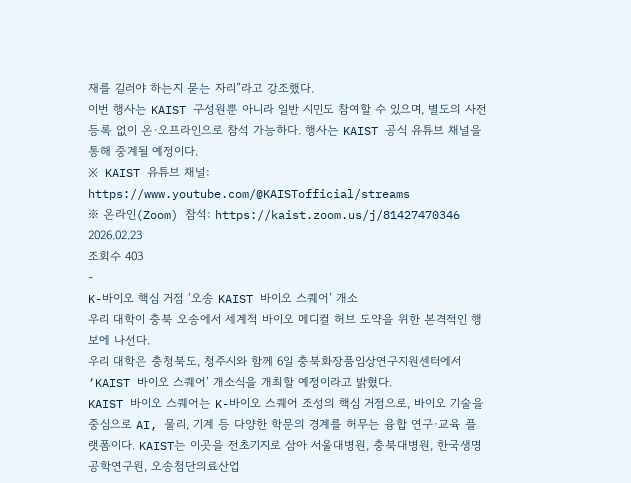재를 길러야 하는지 묻는 자리”라고 강조했다.
이번 행사는 KAIST 구성원뿐 아니라 일반 시민도 참여할 수 있으며, 별도의 사전 등록 없이 온·오프라인으로 참석 가능하다. 행사는 KAIST 공식 유튜브 채널을 통해 중계될 예정이다.
※ KAIST 유튜브 채널: https://www.youtube.com/@KAISTofficial/streams
※ 온라인(Zoom) 참석: https://kaist.zoom.us/j/81427470346
2026.02.23
조회수 403
-
K-바이오 핵심 거점 ‘오송 KAIST 바이오 스퀘어’ 개소
우리 대학이 충북 오송에서 세계적 바이오 메디컬 허브 도약을 위한 본격적인 행보에 나선다.
우리 대학은 충청북도, 청주시와 함께 6일 충북화장품임상연구지원센터에서 ‘KAIST 바이오 스퀘어’ 개소식을 개최할 예정이라고 밝혔다.
KAIST 바이오 스퀘어는 K-바이오 스퀘어 조성의 핵심 거점으로, 바이오 기술을 중심으로 AI, 물리, 기계 등 다양한 학문의 경계를 허무는 융합 연구·교육 플랫폼이다. KAIST는 이곳을 전초기지로 삼아 서울대병원, 충북대병원, 한국생명공학연구원, 오송첨단의료산업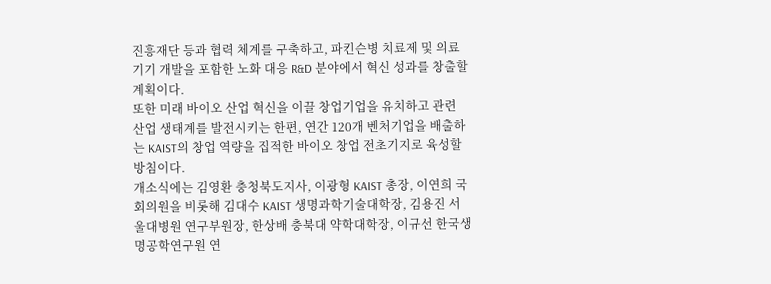진흥재단 등과 협력 체계를 구축하고, 파킨슨병 치료제 및 의료기기 개발을 포함한 노화 대응 R&D 분야에서 혁신 성과를 창출할 계획이다.
또한 미래 바이오 산업 혁신을 이끌 창업기업을 유치하고 관련 산업 생태계를 발전시키는 한편, 연간 120개 벤처기업을 배출하는 KAIST의 창업 역량을 집적한 바이오 창업 전초기지로 육성할 방침이다.
개소식에는 김영환 충청북도지사, 이광형 KAIST 총장, 이연희 국회의원을 비롯해 김대수 KAIST 생명과학기술대학장, 김용진 서울대병원 연구부원장, 한상배 충북대 약학대학장, 이규선 한국생명공학연구원 연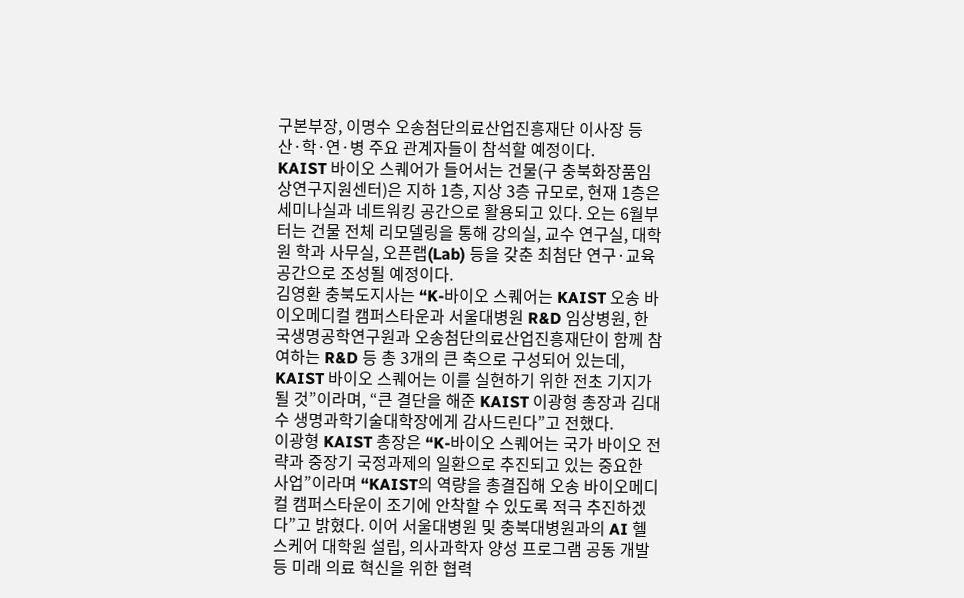구본부장, 이명수 오송첨단의료산업진흥재단 이사장 등 산·학·연·병 주요 관계자들이 참석할 예정이다.
KAIST 바이오 스퀘어가 들어서는 건물(구 충북화장품임상연구지원센터)은 지하 1층, 지상 3층 규모로, 현재 1층은 세미나실과 네트워킹 공간으로 활용되고 있다. 오는 6월부터는 건물 전체 리모델링을 통해 강의실, 교수 연구실, 대학원 학과 사무실, 오픈랩(Lab) 등을 갖춘 최첨단 연구·교육 공간으로 조성될 예정이다.
김영환 충북도지사는 “K-바이오 스퀘어는 KAIST 오송 바이오메디컬 캠퍼스타운과 서울대병원 R&D 임상병원, 한국생명공학연구원과 오송첨단의료산업진흥재단이 함께 참여하는 R&D 등 총 3개의 큰 축으로 구성되어 있는데, KAIST 바이오 스퀘어는 이를 실현하기 위한 전초 기지가 될 것”이라며, “큰 결단을 해준 KAIST 이광형 총장과 김대수 생명과학기술대학장에게 감사드린다”고 전했다.
이광형 KAIST 총장은 “K-바이오 스퀘어는 국가 바이오 전략과 중장기 국정과제의 일환으로 추진되고 있는 중요한 사업”이라며 “KAIST의 역량을 총결집해 오송 바이오메디컬 캠퍼스타운이 조기에 안착할 수 있도록 적극 추진하겠다”고 밝혔다. 이어 서울대병원 및 충북대병원과의 AI 헬스케어 대학원 설립, 의사과학자 양성 프로그램 공동 개발 등 미래 의료 혁신을 위한 협력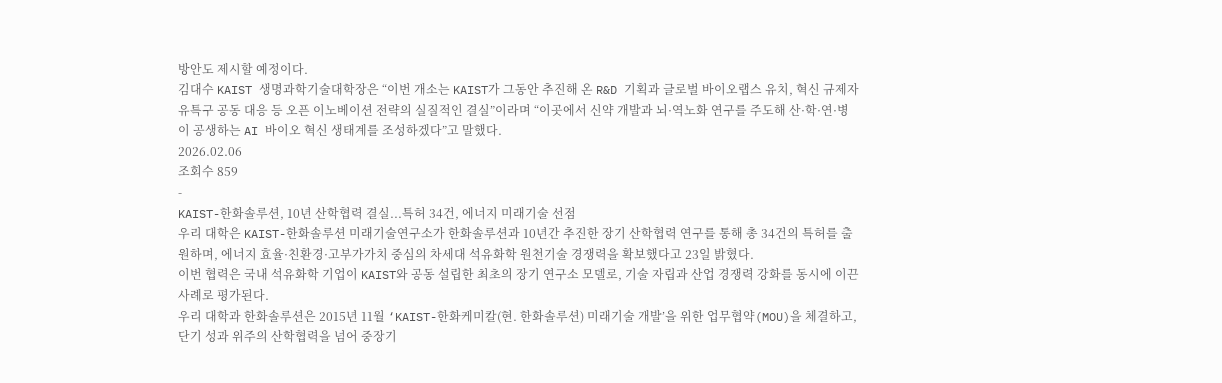방안도 제시할 예정이다.
김대수 KAIST 생명과학기술대학장은 “이번 개소는 KAIST가 그동안 추진해 온 R&D 기획과 글로벌 바이오랩스 유치, 혁신 규제자유특구 공동 대응 등 오픈 이노베이션 전략의 실질적인 결실”이라며 “이곳에서 신약 개발과 뇌·역노화 연구를 주도해 산·학·연·병이 공생하는 AI 바이오 혁신 생태계를 조성하겠다”고 말했다.
2026.02.06
조회수 859
-
KAIST-한화솔루션, 10년 산학협력 결실...특허 34건, 에너지 미래기술 선점
우리 대학은 KAIST-한화솔루션 미래기술연구소가 한화솔루션과 10년간 추진한 장기 산학협력 연구를 통해 총 34건의 특허를 출원하며, 에너지 효율·친환경·고부가가치 중심의 차세대 석유화학 원천기술 경쟁력을 확보했다고 23일 밝혔다.
이번 협력은 국내 석유화학 기업이 KAIST와 공동 설립한 최초의 장기 연구소 모델로, 기술 자립과 산업 경쟁력 강화를 동시에 이끈 사례로 평가된다.
우리 대학과 한화솔루션은 2015년 11월 ‘KAIST-한화케미칼(현. 한화솔루션) 미래기술 개발’을 위한 업무협약(MOU)을 체결하고, 단기 성과 위주의 산학협력을 넘어 중장기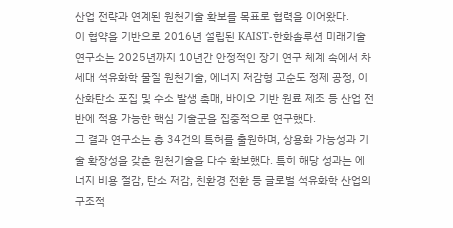산업 전략과 연계된 원천기술 확보를 목표로 협력을 이어왔다.
이 협약을 기반으로 2016년 설립된 KAIST-한화솔루션 미래기술연구소는 2025년까지 10년간 안정적인 장기 연구 체계 속에서 차세대 석유화학 물질 원천기술, 에너지 저감형 고순도 정제 공정, 이산화탄소 포집 및 수소 발생 촉매, 바이오 기반 원료 제조 등 산업 전반에 적용 가능한 핵심 기술군을 집중적으로 연구했다.
그 결과 연구소는 총 34건의 특허를 출원하며, 상용화 가능성과 기술 확장성을 갖춘 원천기술을 다수 확보했다. 특히 해당 성과는 에너지 비용 절감, 탄소 저감, 친환경 전환 등 글로벌 석유화학 산업의 구조적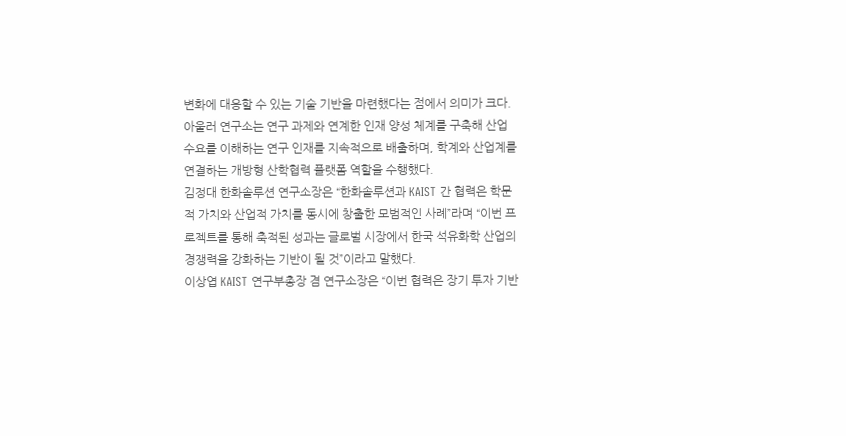변화에 대응할 수 있는 기술 기반을 마련했다는 점에서 의미가 크다.
아울러 연구소는 연구 과제와 연계한 인재 양성 체계를 구축해 산업 수요를 이해하는 연구 인재를 지속적으로 배출하며, 학계와 산업계를 연결하는 개방형 산학협력 플랫폼 역할을 수행했다.
김정대 한화솔루션 연구소장은 “한화솔루션과 KAIST 간 협력은 학문적 가치와 산업적 가치를 동시에 창출한 모범적인 사례”라며 “이번 프로젝트를 통해 축적된 성과는 글로벌 시장에서 한국 석유화학 산업의 경쟁력을 강화하는 기반이 될 것”이라고 말했다.
이상엽 KAIST 연구부총장 겸 연구소장은 “이번 협력은 장기 투자 기반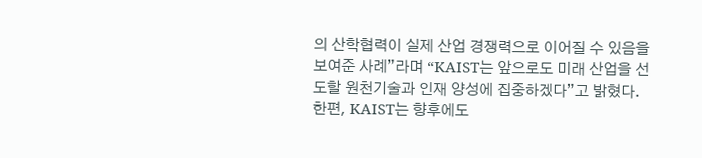의 산학협력이 실제 산업 경쟁력으로 이어질 수 있음을 보여준 사례”라며 “KAIST는 앞으로도 미래 산업을 선도할 원천기술과 인재 양성에 집중하겠다”고 밝혔다.
한편, KAIST는 향후에도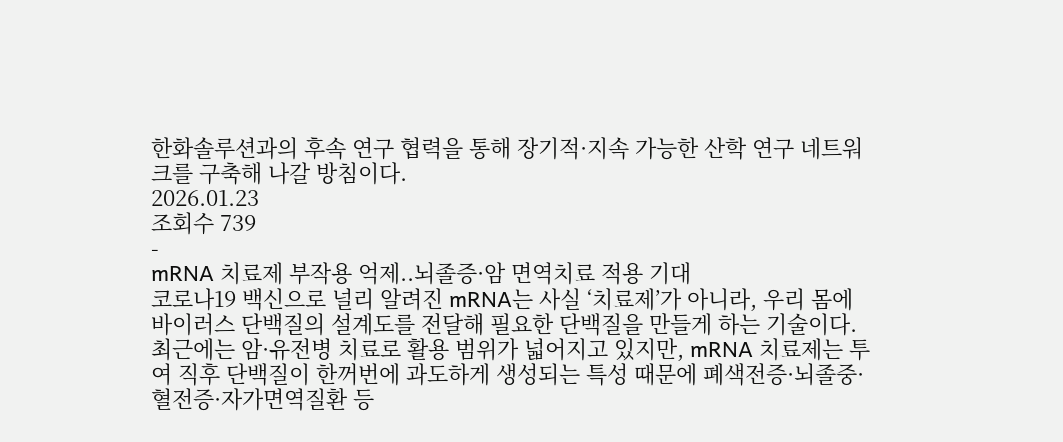한화솔루션과의 후속 연구 협력을 통해 장기적·지속 가능한 산학 연구 네트워크를 구축해 나갈 방침이다.
2026.01.23
조회수 739
-
mRNA 치료제 부작용 억제..뇌졸증·암 면역치료 적용 기대
코로나19 백신으로 널리 알려진 mRNA는 사실 ‘치료제’가 아니라, 우리 몸에 바이러스 단백질의 설계도를 전달해 필요한 단백질을 만들게 하는 기술이다. 최근에는 암·유전병 치료로 활용 범위가 넓어지고 있지만, mRNA 치료제는 투여 직후 단백질이 한꺼번에 과도하게 생성되는 특성 때문에 폐색전증·뇌졸중·혈전증·자가면역질환 등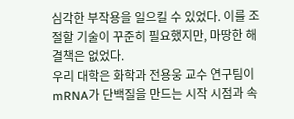심각한 부작용을 일으킬 수 있었다. 이를 조절할 기술이 꾸준히 필요했지만, 마땅한 해결책은 없었다.
우리 대학은 화학과 전용웅 교수 연구팀이 mRNA가 단백질을 만드는 시작 시점과 속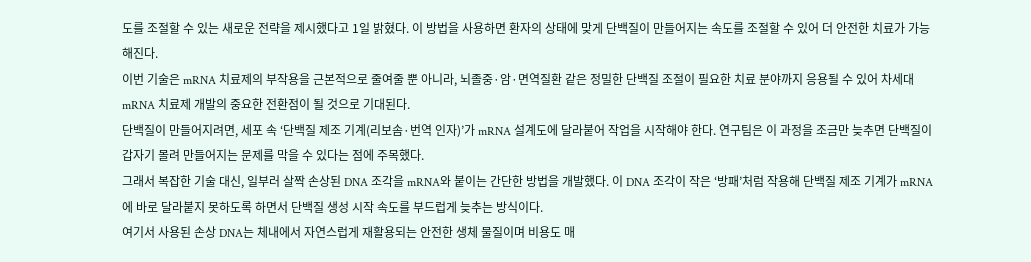도를 조절할 수 있는 새로운 전략을 제시했다고 1일 밝혔다. 이 방법을 사용하면 환자의 상태에 맞게 단백질이 만들어지는 속도를 조절할 수 있어 더 안전한 치료가 가능해진다.
이번 기술은 mRNA 치료제의 부작용을 근본적으로 줄여줄 뿐 아니라, 뇌졸중·암·면역질환 같은 정밀한 단백질 조절이 필요한 치료 분야까지 응용될 수 있어 차세대 mRNA 치료제 개발의 중요한 전환점이 될 것으로 기대된다.
단백질이 만들어지려면, 세포 속 ‘단백질 제조 기계(리보솜·번역 인자)’가 mRNA 설계도에 달라붙어 작업을 시작해야 한다. 연구팀은 이 과정을 조금만 늦추면 단백질이 갑자기 몰려 만들어지는 문제를 막을 수 있다는 점에 주목했다.
그래서 복잡한 기술 대신, 일부러 살짝 손상된 DNA 조각을 mRNA와 붙이는 간단한 방법을 개발했다. 이 DNA 조각이 작은 ‘방패’처럼 작용해 단백질 제조 기계가 mRNA에 바로 달라붙지 못하도록 하면서 단백질 생성 시작 속도를 부드럽게 늦추는 방식이다.
여기서 사용된 손상 DNA는 체내에서 자연스럽게 재활용되는 안전한 생체 물질이며 비용도 매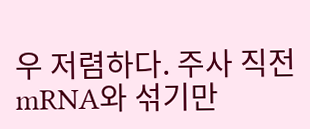우 저렴하다. 주사 직전 mRNA와 섞기만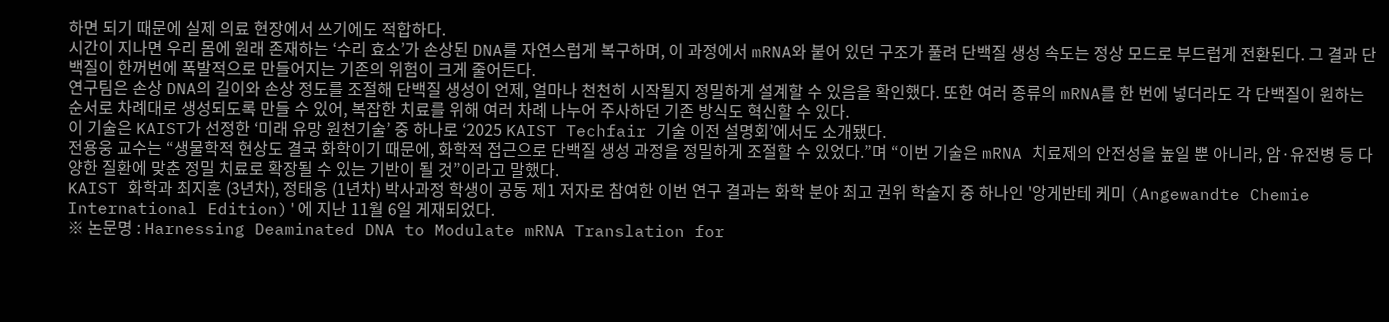하면 되기 때문에 실제 의료 현장에서 쓰기에도 적합하다.
시간이 지나면 우리 몸에 원래 존재하는 ‘수리 효소’가 손상된 DNA를 자연스럽게 복구하며, 이 과정에서 mRNA와 붙어 있던 구조가 풀려 단백질 생성 속도는 정상 모드로 부드럽게 전환된다. 그 결과 단백질이 한꺼번에 폭발적으로 만들어지는 기존의 위험이 크게 줄어든다.
연구팀은 손상 DNA의 길이와 손상 정도를 조절해 단백질 생성이 언제, 얼마나 천천히 시작될지 정밀하게 설계할 수 있음을 확인했다. 또한 여러 종류의 mRNA를 한 번에 넣더라도 각 단백질이 원하는 순서로 차례대로 생성되도록 만들 수 있어, 복잡한 치료를 위해 여러 차례 나누어 주사하던 기존 방식도 혁신할 수 있다.
이 기술은 KAIST가 선정한 ‘미래 유망 원천기술’ 중 하나로 ‘2025 KAIST Techfair 기술 이전 설명회’에서도 소개됐다.
전용웅 교수는 “생물학적 현상도 결국 화학이기 때문에, 화학적 접근으로 단백질 생성 과정을 정밀하게 조절할 수 있었다.”며 “이번 기술은 mRNA 치료제의 안전성을 높일 뿐 아니라, 암·유전병 등 다양한 질환에 맞춘 정밀 치료로 확장될 수 있는 기반이 될 것”이라고 말했다.
KAIST 화학과 최지훈 (3년차), 정태웅 (1년차) 박사과정 학생이 공동 제1 저자로 참여한 이번 연구 결과는 화학 분야 최고 권위 학술지 중 하나인 '앙게반테 케미 (Angewandte Chemie International Edition)'에 지난 11월 6일 게재되었다.
※ 논문명 : Harnessing Deaminated DNA to Modulate mRNA Translation for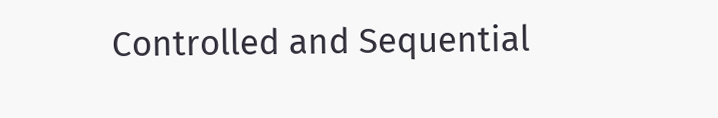Controlled and Sequential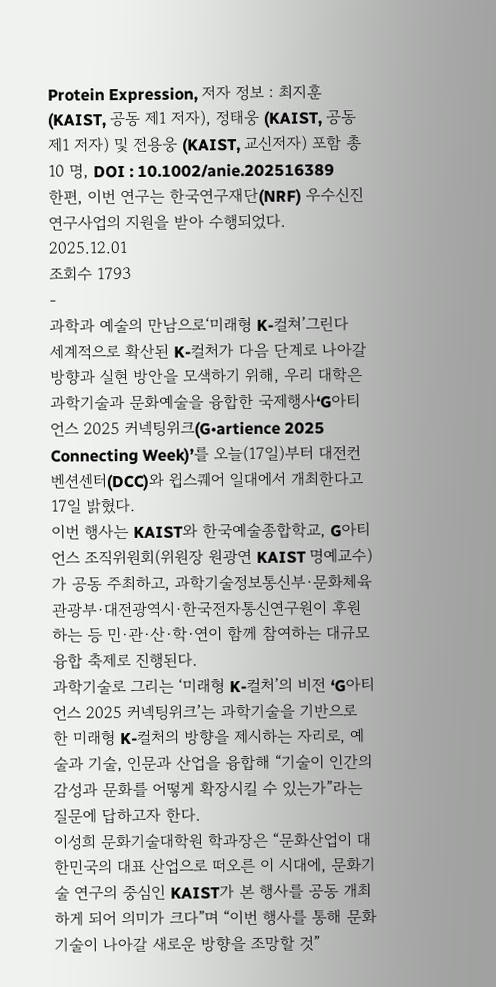Protein Expression, 저자 정보 : 최지훈 (KAIST, 공동 제1 저자), 정태웅 (KAIST, 공동 제1 저자) 및 전용웅 (KAIST, 교신저자) 포함 총 10 명, DOI : 10.1002/anie.202516389
한편, 이번 연구는 한국연구재단(NRF) 우수신진연구사업의 지원을 받아 수행되었다.
2025.12.01
조회수 1793
-
과학과 예술의 만남으로‘미래형 K-컬쳐’그린다
세계적으로 확산된 K-컬처가 다음 단계로 나아갈 방향과 실현 방안을 모색하기 위해, 우리 대학은 과학기술과 문화예술을 융합한 국제행사‘G아티언스 2025 커넥팅위크(G•artience 2025 Connecting Week)’를 오늘(17일)부터 대전컨벤션센터(DCC)와 윕스퀘어 일대에서 개최한다고 17일 밝혔다.
이번 행사는 KAIST와 한국예술종합학교, G아티언스 조직위원회(위원장 원광연 KAIST 명예교수)가 공동 주최하고, 과학기술정보통신부·문화체육관광부·대전광역시·한국전자통신연구원이 후원하는 등 민·관·산·학·연이 함께 참여하는 대규모 융합 축제로 진행된다.
과학기술로 그리는 ‘미래형 K-컬처’의 비전 ‘G아티언스 2025 커넥팅위크’는 과학기술을 기반으로 한 미래형 K-컬처의 방향을 제시하는 자리로, 예술과 기술, 인문과 산업을 융합해 “기술이 인간의 감성과 문화를 어떻게 확장시킬 수 있는가”라는 질문에 답하고자 한다.
이성희 문화기술대학원 학과장은 “문화산업이 대한민국의 대표 산업으로 떠오른 이 시대에, 문화기술 연구의 중심인 KAIST가 본 행사를 공동 개최하게 되어 의미가 크다”며 “이번 행사를 통해 문화기술이 나아갈 새로운 방향을 조망할 것”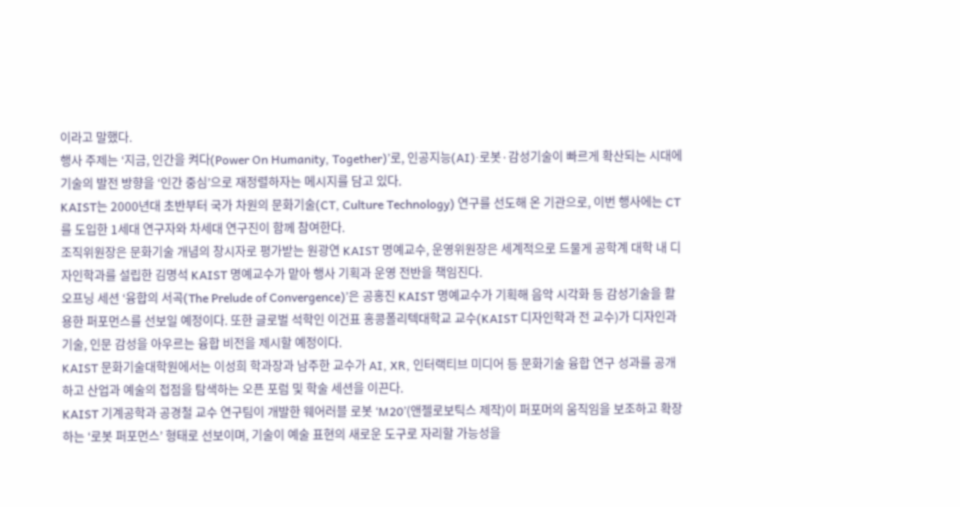이라고 말했다.
행사 주제는 ‘지금, 인간을 켜다(Power On Humanity, Together)’로, 인공지능(AI)·로봇·감성기술이 빠르게 확산되는 시대에 기술의 발전 방향을 ‘인간 중심’으로 재정렬하자는 메시지를 담고 있다.
KAIST는 2000년대 초반부터 국가 차원의 문화기술(CT, Culture Technology) 연구를 선도해 온 기관으로, 이번 행사에는 CT를 도입한 1세대 연구자와 차세대 연구진이 함께 참여한다.
조직위원장은 문화기술 개념의 창시자로 평가받는 원광연 KAIST 명예교수, 운영위원장은 세계적으로 드물게 공학계 대학 내 디자인학과를 설립한 김명석 KAIST 명예교수가 맡아 행사 기획과 운영 전반을 책임진다.
오프닝 세션 ‘융합의 서곡(The Prelude of Convergence)’은 공홍진 KAIST 명예교수가 기획해 음악 시각화 등 감성기술을 활용한 퍼포먼스를 선보일 예정이다. 또한 글로벌 석학인 이건표 홍콩폴리텍대학교 교수(KAIST 디자인학과 전 교수)가 디자인과 기술, 인문 감성을 아우르는 융합 비전을 제시할 예정이다.
KAIST 문화기술대학원에서는 이성희 학과장과 남주한 교수가 AI, XR, 인터랙티브 미디어 등 문화기술 융합 연구 성과를 공개하고 산업과 예술의 접점을 탐색하는 오픈 포럼 및 학술 세션을 이끈다.
KAIST 기계공학과 공경철 교수 연구팀이 개발한 웨어러블 로봇 ‘M20’(앤젤로보틱스 제작)이 퍼포머의 움직임을 보조하고 확장하는 ‘로봇 퍼포먼스’ 형태로 선보이며, 기술이 예술 표현의 새로운 도구로 자리할 가능성을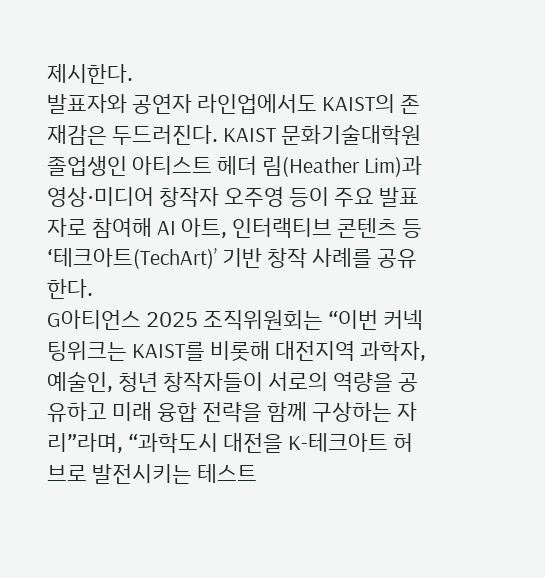제시한다.
발표자와 공연자 라인업에서도 KAIST의 존재감은 두드러진다. KAIST 문화기술대학원 졸업생인 아티스트 헤더 림(Heather Lim)과 영상·미디어 창작자 오주영 등이 주요 발표자로 참여해 AI 아트, 인터랙티브 콘텐츠 등 ‘테크아트(TechArt)’ 기반 창작 사례를 공유한다.
G아티언스 2025 조직위원회는 “이번 커넥팅위크는 KAIST를 비롯해 대전지역 과학자, 예술인, 청년 창작자들이 서로의 역량을 공유하고 미래 융합 전략을 함께 구상하는 자리”라며, “과학도시 대전을 K-테크아트 허브로 발전시키는 테스트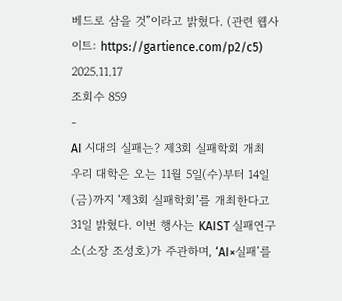베드로 삼을 것”이라고 밝혔다. (관련 웹사이트: https://gartience.com/p2/c5)
2025.11.17
조회수 859
-
AI 시대의 실패는? 제3회 실패학회 개최
우리 대학은 오는 11월 5일(수)부터 14일(금)까지 ‘제3회 실패학회’를 개최한다고 31일 밝혔다. 이번 행사는 KAIST 실패연구소(소장 조성호)가 주관하며, ‘AI×실패’를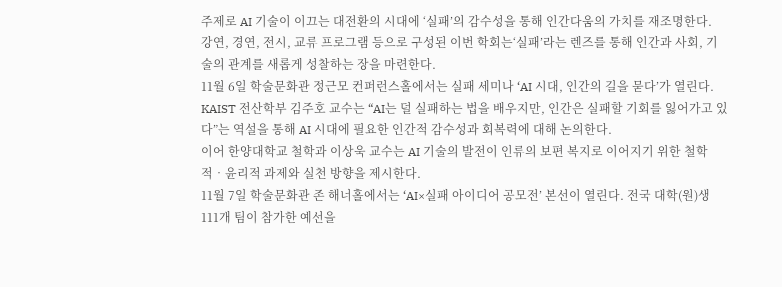주제로 AI 기술이 이끄는 대전환의 시대에 ‘실패’의 감수성을 통해 인간다움의 가치를 재조명한다.
강연, 경연, 전시, 교류 프로그램 등으로 구성된 이번 학회는‘실패’라는 렌즈를 통해 인간과 사회, 기술의 관계를 새롭게 성찰하는 장을 마련한다.
11월 6일 학술문화관 정근모 컨퍼런스홀에서는 실패 세미나 ‘AI 시대, 인간의 길을 묻다’가 열린다.
KAIST 전산학부 김주호 교수는 “AI는 덜 실패하는 법을 배우지만, 인간은 실패할 기회를 잃어가고 있다”는 역설을 통해 AI 시대에 필요한 인간적 감수성과 회복력에 대해 논의한다.
이어 한양대학교 철학과 이상욱 교수는 AI 기술의 발전이 인류의 보편 복지로 이어지기 위한 철학적‧윤리적 과제와 실천 방향을 제시한다.
11월 7일 학술문화관 존 해너홀에서는 ‘AI×실패 아이디어 공모전’ 본선이 열린다. 전국 대학(원)생 111개 팀이 참가한 예선을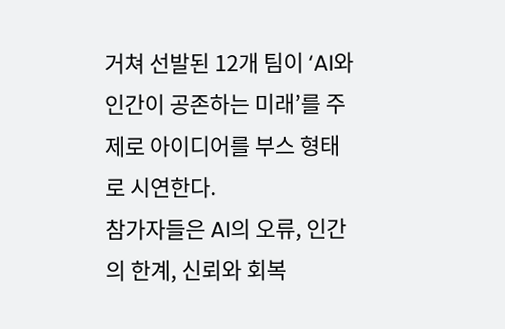거쳐 선발된 12개 팀이 ‘AI와 인간이 공존하는 미래’를 주제로 아이디어를 부스 형태로 시연한다.
참가자들은 AI의 오류, 인간의 한계, 신뢰와 회복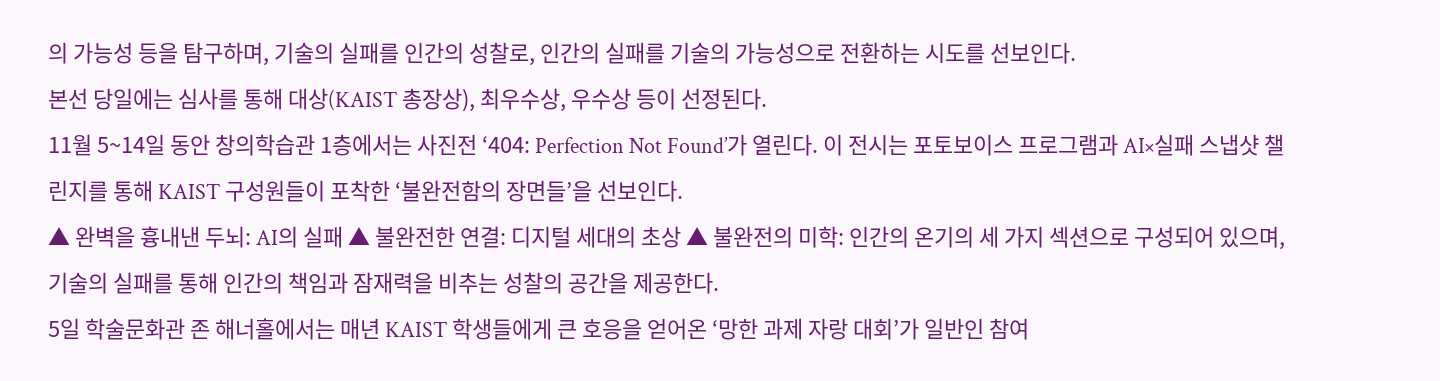의 가능성 등을 탐구하며, 기술의 실패를 인간의 성찰로, 인간의 실패를 기술의 가능성으로 전환하는 시도를 선보인다.
본선 당일에는 심사를 통해 대상(KAIST 총장상), 최우수상, 우수상 등이 선정된다.
11월 5~14일 동안 창의학습관 1층에서는 사진전 ‘404: Perfection Not Found’가 열린다. 이 전시는 포토보이스 프로그램과 AI×실패 스냅샷 챌린지를 통해 KAIST 구성원들이 포착한 ‘불완전함의 장면들’을 선보인다.
▲ 완벽을 흉내낸 두뇌: AI의 실패 ▲ 불완전한 연결: 디지털 세대의 초상 ▲ 불완전의 미학: 인간의 온기의 세 가지 섹션으로 구성되어 있으며, 기술의 실패를 통해 인간의 책임과 잠재력을 비추는 성찰의 공간을 제공한다.
5일 학술문화관 존 해너홀에서는 매년 KAIST 학생들에게 큰 호응을 얻어온 ‘망한 과제 자랑 대회’가 일반인 참여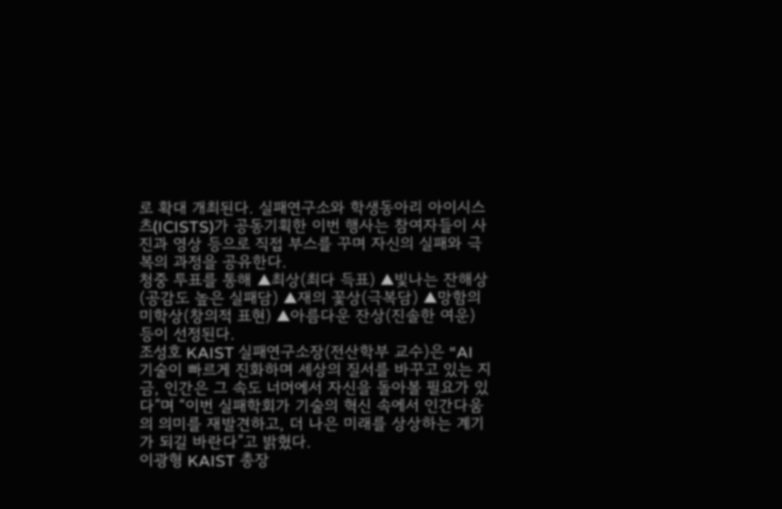로 확대 개최된다. 실패연구소와 학생동아리 아이시스츠(ICISTS)가 공동기획한 이번 행사는 참여자들이 사진과 영상 등으로 직접 부스를 꾸며 자신의 실패와 극복의 과정을 공유한다.
청중 투표를 통해 ▲최상(최다 득표) ▲빛나는 잔해상(공감도 높은 실패담) ▲재의 꽃상(극복담) ▲망함의 미학상(창의적 표현) ▲아름다운 잔상(진솔한 여운) 등이 선정된다.
조성호 KAIST 실패연구소장(전산학부 교수)은 “AI 기술이 빠르게 진화하며 세상의 질서를 바꾸고 있는 지금, 인간은 그 속도 너머에서 자신을 돌아볼 필요가 있다”며 “이번 실패학회가 기술의 혁신 속에서 인간다움의 의미를 재발견하고, 더 나은 미래를 상상하는 계기가 되길 바란다”고 밝혔다.
이광형 KAIST 총장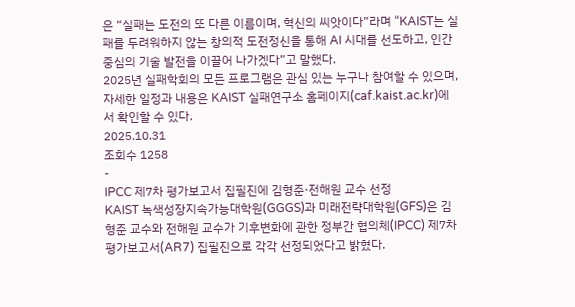은 “실패는 도전의 또 다른 이름이며, 혁신의 씨앗이다”라며 “KAIST는 실패를 두려워하지 않는 창의적 도전정신을 통해 AI 시대를 선도하고, 인간 중심의 기술 발전을 이끌어 나가겠다”고 말했다.
2025년 실패학회의 모든 프로그램은 관심 있는 누구나 참여할 수 있으며, 자세한 일정과 내용은 KAIST 실패연구소 홈페이지(caf.kaist.ac.kr)에서 확인할 수 있다.
2025.10.31
조회수 1258
-
IPCC 제7차 평가보고서 집필진에 김형준·전해원 교수 선정
KAIST 녹색성장지속가능대학원(GGGS)과 미래전략대학원(GFS)은 김형준 교수와 전해원 교수가 기후변화에 관한 정부간 협의체(IPCC) 제7차 평가보고서(AR7) 집필진으로 각각 선정되었다고 밝혔다.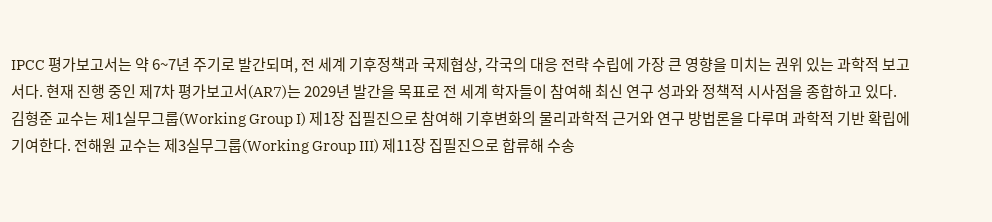IPCC 평가보고서는 약 6~7년 주기로 발간되며, 전 세계 기후정책과 국제협상, 각국의 대응 전략 수립에 가장 큰 영향을 미치는 권위 있는 과학적 보고서다. 현재 진행 중인 제7차 평가보고서(AR7)는 2029년 발간을 목표로 전 세계 학자들이 참여해 최신 연구 성과와 정책적 시사점을 종합하고 있다.
김형준 교수는 제1실무그룹(Working Group I) 제1장 집필진으로 참여해 기후변화의 물리과학적 근거와 연구 방법론을 다루며 과학적 기반 확립에 기여한다. 전해원 교수는 제3실무그룹(Working Group III) 제11장 집필진으로 합류해 수송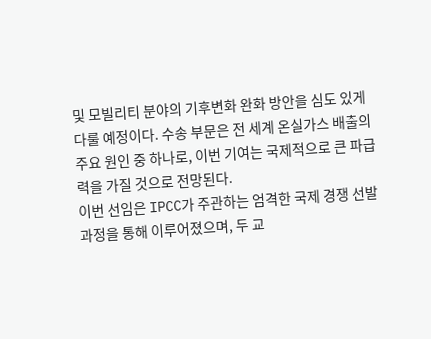및 모빌리티 분야의 기후변화 완화 방안을 심도 있게 다룰 예정이다. 수송 부문은 전 세계 온실가스 배출의 주요 원인 중 하나로, 이번 기여는 국제적으로 큰 파급력을 가질 것으로 전망된다.
이번 선임은 IPCC가 주관하는 엄격한 국제 경쟁 선발 과정을 통해 이루어졌으며, 두 교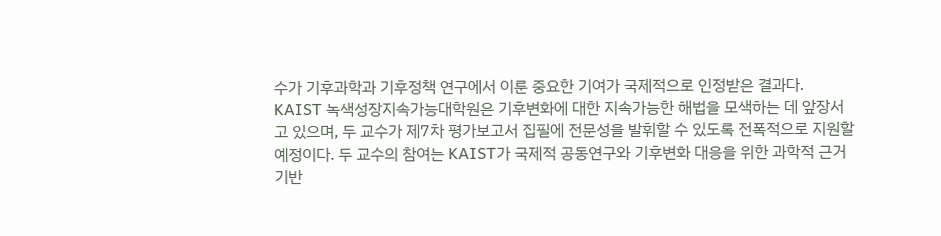수가 기후과학과 기후정책 연구에서 이룬 중요한 기여가 국제적으로 인정받은 결과다. KAIST 녹색성장지속가능대학원은 기후변화에 대한 지속가능한 해법을 모색하는 데 앞장서고 있으며, 두 교수가 제7차 평가보고서 집필에 전문성을 발휘할 수 있도록 전폭적으로 지원할 예정이다. 두 교수의 참여는 KAIST가 국제적 공동연구와 기후변화 대응을 위한 과학적 근거기반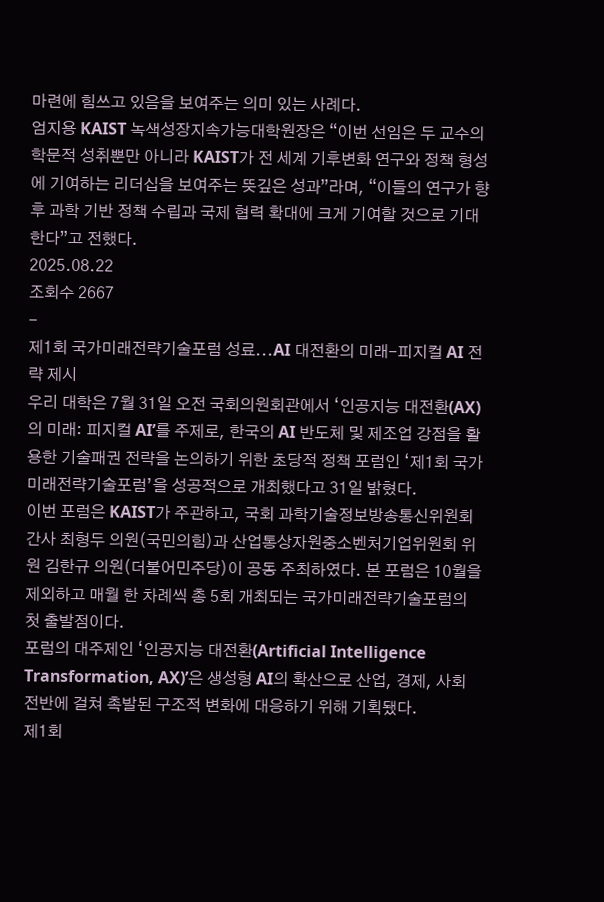마련에 힘쓰고 있음을 보여주는 의미 있는 사례다.
엄지용 KAIST 녹색성장지속가능대학원장은 “이번 선임은 두 교수의 학문적 성취뿐만 아니라 KAIST가 전 세계 기후변화 연구와 정책 형성에 기여하는 리더십을 보여주는 뜻깊은 성과”라며, “이들의 연구가 향후 과학 기반 정책 수립과 국제 협력 확대에 크게 기여할 것으로 기대한다”고 전했다.
2025.08.22
조회수 2667
-
제1회 국가미래전략기술포럼 성료...AI 대전환의 미래-피지컬 AI 전략 제시
우리 대학은 7월 31일 오전 국회의원회관에서 ‘인공지능 대전환(AX)의 미래: 피지컬 AI’를 주제로, 한국의 AI 반도체 및 제조업 강점을 활용한 기술패권 전략을 논의하기 위한 초당적 정책 포럼인 ‘제1회 국가미래전략기술포럼’을 성공적으로 개최했다고 31일 밝혔다.
이번 포럼은 KAIST가 주관하고, 국회 과학기술정보방송통신위원회 간사 최형두 의원(국민의힘)과 산업통상자원중소벤처기업위원회 위원 김한규 의원(더불어민주당)이 공동 주최하였다. 본 포럼은 10월을 제외하고 매월 한 차례씩 총 5회 개최되는 국가미래전략기술포럼의 첫 출발점이다.
포럼의 대주제인 ‘인공지능 대전환(Artificial Intelligence Transformation, AX)’은 생성형 AI의 확산으로 산업, 경제, 사회 전반에 걸쳐 촉발된 구조적 변화에 대응하기 위해 기획됐다.
제1회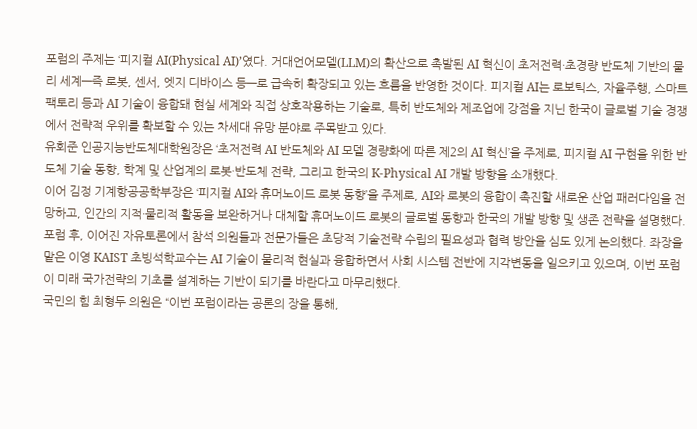포럼의 주제는 ‘피지컬 AI(Physical AI)’였다. 거대언어모델(LLM)의 확산으로 촉발된 AI 혁신이 초저전력·초경량 반도체 기반의 물리 세계—즉 로봇, 센서, 엣지 디바이스 등—로 급속히 확장되고 있는 흐름을 반영한 것이다. 피지컬 AI는 로보틱스, 자율주행, 스마트팩토리 등과 AI 기술이 융합돼 현실 세계와 직접 상호작용하는 기술로, 특히 반도체와 제조업에 강점을 지닌 한국이 글로벌 기술 경쟁에서 전략적 우위를 확보할 수 있는 차세대 유망 분야로 주목받고 있다.
유회준 인공지능반도체대학원장은 ‘초저전력 AI 반도체와 AI 모델 경량화에 따른 제2의 AI 혁신’을 주제로, 피지컬 AI 구현을 위한 반도체 기술 동향, 학계 및 산업계의 로봇·반도체 전략, 그리고 한국의 K-Physical AI 개발 방향을 소개했다.
이어 김정 기계항공공학부장은 ‘피지컬 AI와 휴머노이드 로봇 동향’을 주제로, AI와 로봇의 융합이 촉진할 새로운 산업 패러다임을 전망하고, 인간의 지적·물리적 활동을 보완하거나 대체할 휴머노이드 로봇의 글로벌 동향과 한국의 개발 방향 및 생존 전략을 설명했다.
포럼 후, 이어진 자유토론에서 참석 의원들과 전문가들은 초당적 기술전략 수립의 필요성과 협력 방안을 심도 있게 논의했다. 좌장을 맡은 이영 KAIST 초빙석학교수는 AI 기술이 물리적 현실과 융합하면서 사회 시스템 전반에 지각변동을 일으키고 있으며, 이번 포럼이 미래 국가전략의 기초를 설계하는 기반이 되기를 바란다고 마무리했다.
국민의 힘 최형두 의원은 “이번 포럼이라는 공론의 장을 통해,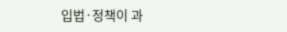입법·정책이 과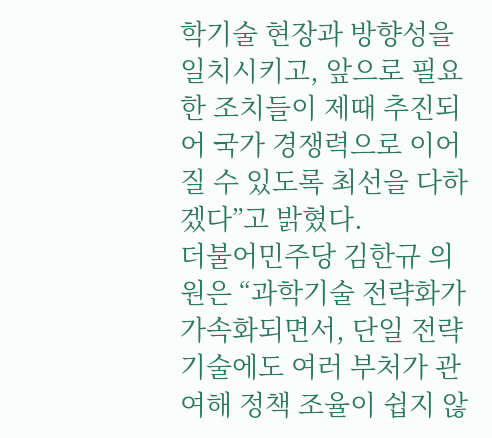학기술 현장과 방향성을 일치시키고, 앞으로 필요한 조치들이 제때 추진되어 국가 경쟁력으로 이어질 수 있도록 최선을 다하겠다”고 밝혔다.
더불어민주당 김한규 의원은 “과학기술 전략화가 가속화되면서, 단일 전략기술에도 여러 부처가 관여해 정책 조율이 쉽지 않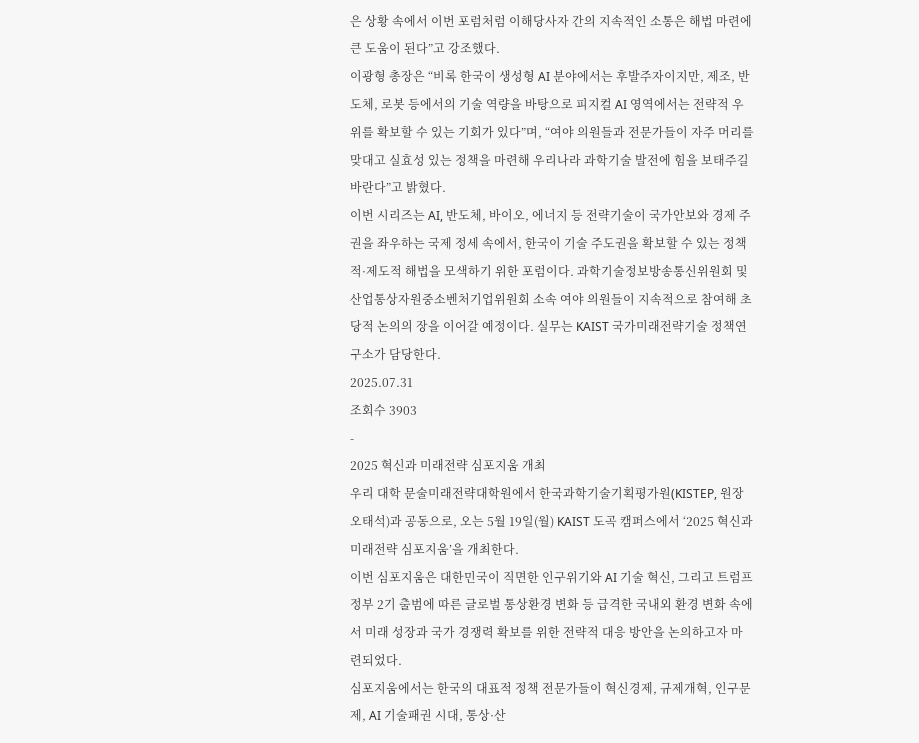은 상황 속에서 이번 포럼처럼 이해당사자 간의 지속적인 소통은 해법 마련에 큰 도움이 된다”고 강조했다.
이광형 총장은 “비록 한국이 생성형 AI 분야에서는 후발주자이지만, 제조, 반도체, 로봇 등에서의 기술 역량을 바탕으로 피지컬 AI 영역에서는 전략적 우위를 확보할 수 있는 기회가 있다”며, “여야 의원들과 전문가들이 자주 머리를 맞대고 실효성 있는 정책을 마련해 우리나라 과학기술 발전에 힘을 보태주길 바란다”고 밝혔다.
이번 시리즈는 AI, 반도체, 바이오, 에너지 등 전략기술이 국가안보와 경제 주권을 좌우하는 국제 정세 속에서, 한국이 기술 주도권을 확보할 수 있는 정책적·제도적 해법을 모색하기 위한 포럼이다. 과학기술정보방송통신위원회 및 산업통상자원중소벤처기업위원회 소속 여야 의원들이 지속적으로 참여해 초당적 논의의 장을 이어갈 예정이다. 실무는 KAIST 국가미래전략기술 정책연구소가 담당한다.
2025.07.31
조회수 3903
-
2025 혁신과 미래전략 심포지움 개최
우리 대학 문술미래전략대학원에서 한국과학기술기획평가원(KISTEP, 원장 오태석)과 공동으로, 오는 5월 19일(월) KAIST 도곡 캠퍼스에서 ‘2025 혁신과 미래전략 심포지움’을 개최한다.
이번 심포지움은 대한민국이 직면한 인구위기와 AI 기술 혁신, 그리고 트럼프 정부 2기 출범에 따른 글로벌 통상환경 변화 등 급격한 국내외 환경 변화 속에서 미래 성장과 국가 경쟁력 확보를 위한 전략적 대응 방안을 논의하고자 마련되었다.
심포지움에서는 한국의 대표적 정책 전문가들이 혁신경제, 규제개혁, 인구문제, AI 기술패권 시대, 통상·산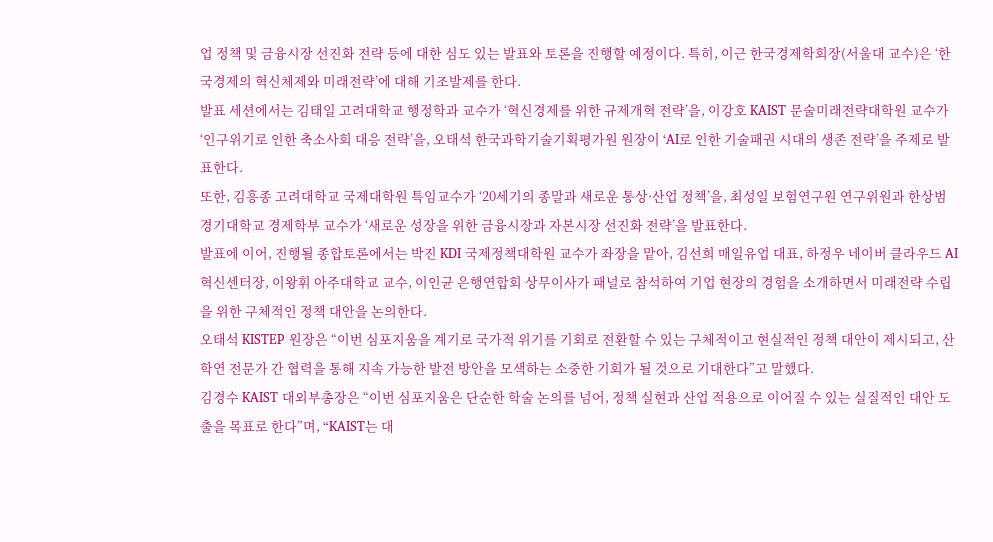업 정책 및 금융시장 선진화 전략 등에 대한 심도 있는 발표와 토론을 진행할 예정이다. 특히, 이근 한국경제학회장(서울대 교수)은 ‘한국경제의 혁신체제와 미래전략’에 대해 기조발제를 한다.
발표 세션에서는 김태일 고려대학교 행정학과 교수가 ‘혁신경제를 위한 규제개혁 전략’을, 이강호 KAIST 문술미래전략대학원 교수가 ‘인구위기로 인한 축소사회 대응 전략’을, 오태석 한국과학기술기획평가원 원장이 ‘AI로 인한 기술패권 시대의 생존 전략’을 주제로 발표한다.
또한, 김흥종 고려대학교 국제대학원 특임교수가 ‘20세기의 종말과 새로운 통상·산업 정책’을, 최성일 보험연구원 연구위원과 한상범 경기대학교 경제학부 교수가 ‘새로운 성장을 위한 금융시장과 자본시장 선진화 전략’을 발표한다.
발표에 이어, 진행될 종합토론에서는 박진 KDI 국제정책대학원 교수가 좌장을 맡아, 김선희 매일유업 대표, 하정우 네이버 클라우드 AI 혁신센터장, 이왕휘 아주대학교 교수, 이인균 은행연합회 상무이사가 패널로 참석하여 기업 현장의 경험을 소개하면서 미래전략 수립을 위한 구체적인 정책 대안을 논의한다.
오태석 KISTEP 원장은 “이번 심포지움을 계기로 국가적 위기를 기회로 전환할 수 있는 구체적이고 현실적인 정책 대안이 제시되고, 산학연 전문가 간 협력을 통해 지속 가능한 발전 방안을 모색하는 소중한 기회가 될 것으로 기대한다”고 말했다.
김경수 KAIST 대외부총장은 “이번 심포지움은 단순한 학술 논의를 넘어, 정책 실현과 산업 적용으로 이어질 수 있는 실질적인 대안 도출을 목표로 한다”며, “KAIST는 대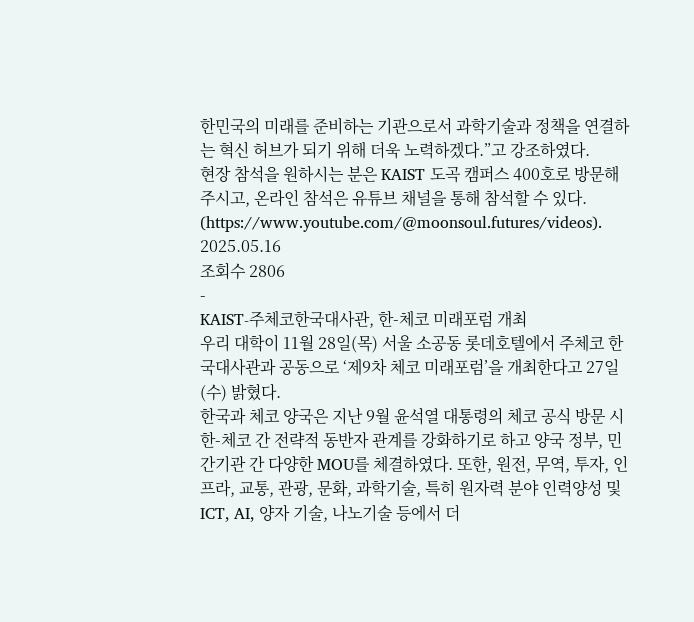한민국의 미래를 준비하는 기관으로서 과학기술과 정책을 연결하는 혁신 허브가 되기 위해 더욱 노력하겠다.”고 강조하였다.
현장 참석을 원하시는 분은 KAIST 도곡 캠퍼스 400호로 방문해 주시고, 온라인 참석은 유튜브 채널을 통해 참석할 수 있다. (https://www.youtube.com/@moonsoul.futures/videos).
2025.05.16
조회수 2806
-
KAIST-주체코한국대사관, 한-체코 미래포럼 개최
우리 대학이 11월 28일(목) 서울 소공동 롯데호텔에서 주체코 한국대사관과 공동으로 ‘제9차 체코 미래포럼’을 개최한다고 27일(수) 밝혔다.
한국과 체코 양국은 지난 9월 윤석열 대통령의 체코 공식 방문 시 한-체코 간 전략적 동반자 관계를 강화하기로 하고 양국 정부, 민간기관 간 다양한 MOU를 체결하였다. 또한, 원전, 무역, 투자, 인프라, 교통, 관광, 문화, 과학기술, 특히 원자력 분야 인력양성 및 ICT, AI, 양자 기술, 나노기술 등에서 더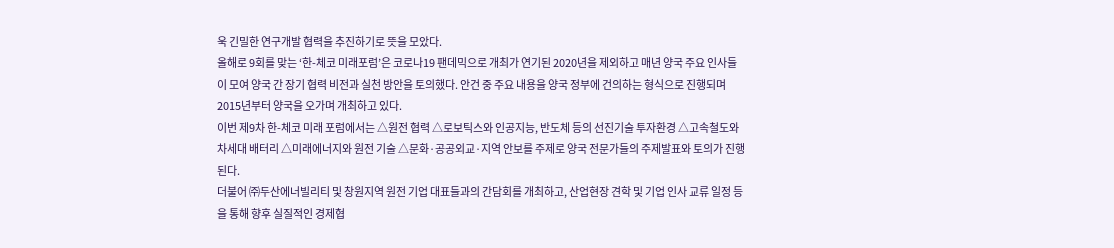욱 긴밀한 연구개발 협력을 추진하기로 뜻을 모았다.
올해로 9회를 맞는 ‘한-체코 미래포럼’은 코로나19 팬데믹으로 개최가 연기된 2020년을 제외하고 매년 양국 주요 인사들이 모여 양국 간 장기 협력 비전과 실천 방안을 토의했다. 안건 중 주요 내용을 양국 정부에 건의하는 형식으로 진행되며 2015년부터 양국을 오가며 개최하고 있다.
이번 제9차 한-체코 미래 포럼에서는 △원전 협력 △로보틱스와 인공지능, 반도체 등의 선진기술 투자환경 △고속철도와 차세대 배터리 △미래에너지와 원전 기술 △문화·공공외교·지역 안보를 주제로 양국 전문가들의 주제발표와 토의가 진행된다.
더불어 ㈜두산에너빌리티 및 창원지역 원전 기업 대표들과의 간담회를 개최하고, 산업현장 견학 및 기업 인사 교류 일정 등을 통해 향후 실질적인 경제협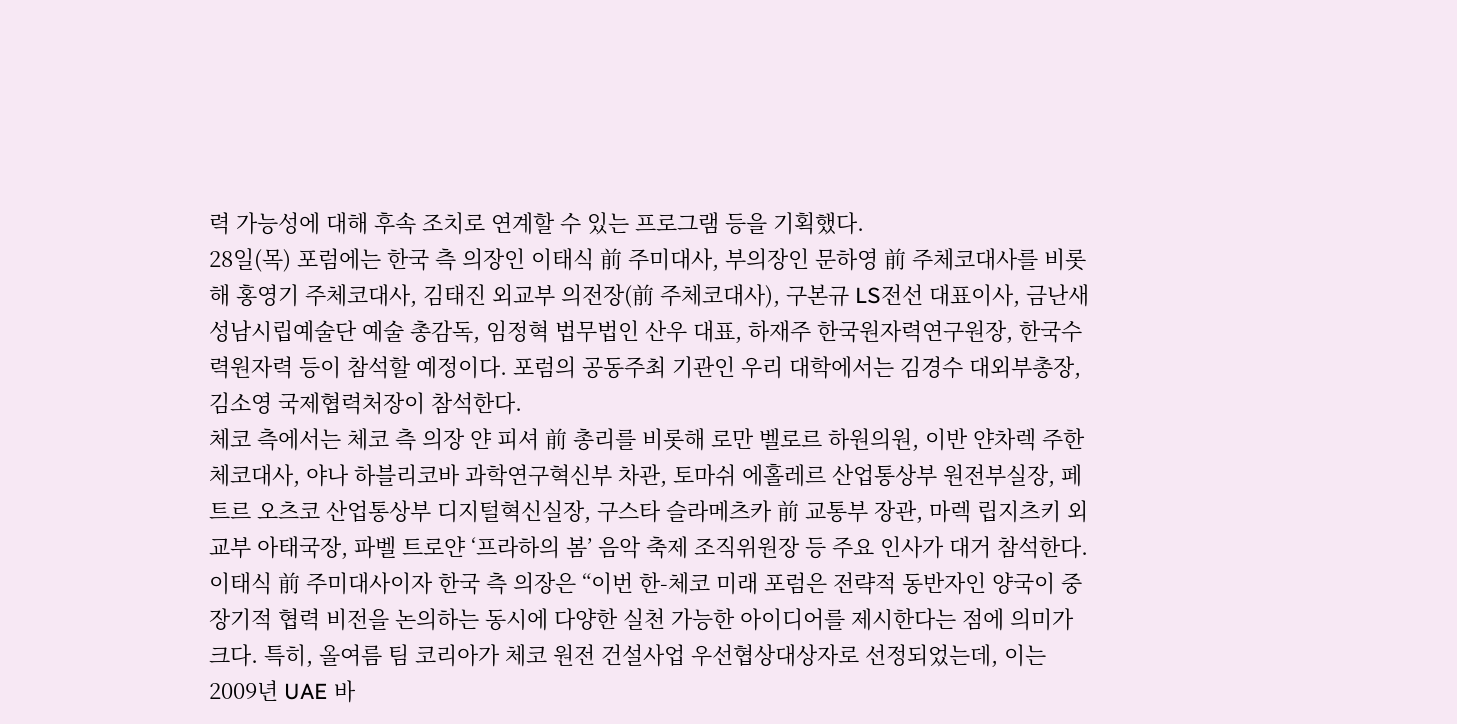력 가능성에 대해 후속 조치로 연계할 수 있는 프로그램 등을 기획했다.
28일(목) 포럼에는 한국 측 의장인 이태식 前 주미대사, 부의장인 문하영 前 주체코대사를 비롯해 홍영기 주체코대사, 김태진 외교부 의전장(前 주체코대사), 구본규 LS전선 대표이사, 금난새 성남시립예술단 예술 총감독, 임정혁 법무법인 산우 대표, 하재주 한국원자력연구원장, 한국수력원자력 등이 참석할 예정이다. 포럼의 공동주최 기관인 우리 대학에서는 김경수 대외부총장, 김소영 국제협력처장이 참석한다.
체코 측에서는 체코 측 의장 얀 피셔 前 총리를 비롯해 로만 벨로르 하원의원, 이반 얀차렉 주한체코대사, 야나 하블리코바 과학연구혁신부 차관, 토마쉬 에홀레르 산업통상부 원전부실장, 페트르 오츠코 산업통상부 디지털혁신실장, 구스타 슬라메츠카 前 교통부 장관, 마렉 립지츠키 외교부 아태국장, 파벨 트로얀 ‘프라하의 봄’ 음악 축제 조직위원장 등 주요 인사가 대거 참석한다.
이태식 前 주미대사이자 한국 측 의장은 “이번 한-체코 미래 포럼은 전략적 동반자인 양국이 중장기적 협력 비전을 논의하는 동시에 다양한 실천 가능한 아이디어를 제시한다는 점에 의미가 크다. 특히, 올여름 팀 코리아가 체코 원전 건설사업 우선협상대상자로 선정되었는데, 이는 2009년 UAE 바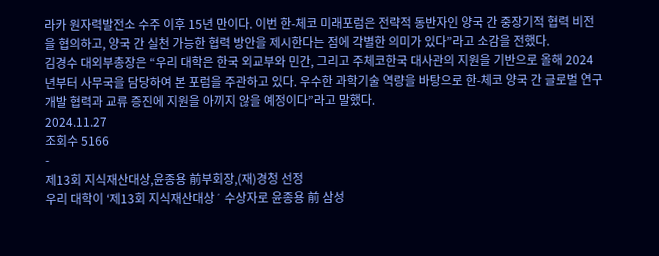라카 원자력발전소 수주 이후 15년 만이다. 이번 한-체코 미래포럼은 전략적 동반자인 양국 간 중장기적 협력 비전을 협의하고, 양국 간 실천 가능한 협력 방안을 제시한다는 점에 각별한 의미가 있다”라고 소감을 전했다.
김경수 대외부총장은 “우리 대학은 한국 외교부와 민간, 그리고 주체코한국 대사관의 지원을 기반으로 올해 2024년부터 사무국을 담당하여 본 포럼을 주관하고 있다. 우수한 과학기술 역량을 바탕으로 한-체코 양국 간 글로벌 연구개발 협력과 교류 증진에 지원을 아끼지 않을 예정이다”라고 말했다.
2024.11.27
조회수 5166
-
제13회 지식재산대상,윤종용 前부회장,(재)경청 선정
우리 대학이 ʻ제13회 지식재산대상ʼ 수상자로 윤종용 前 삼성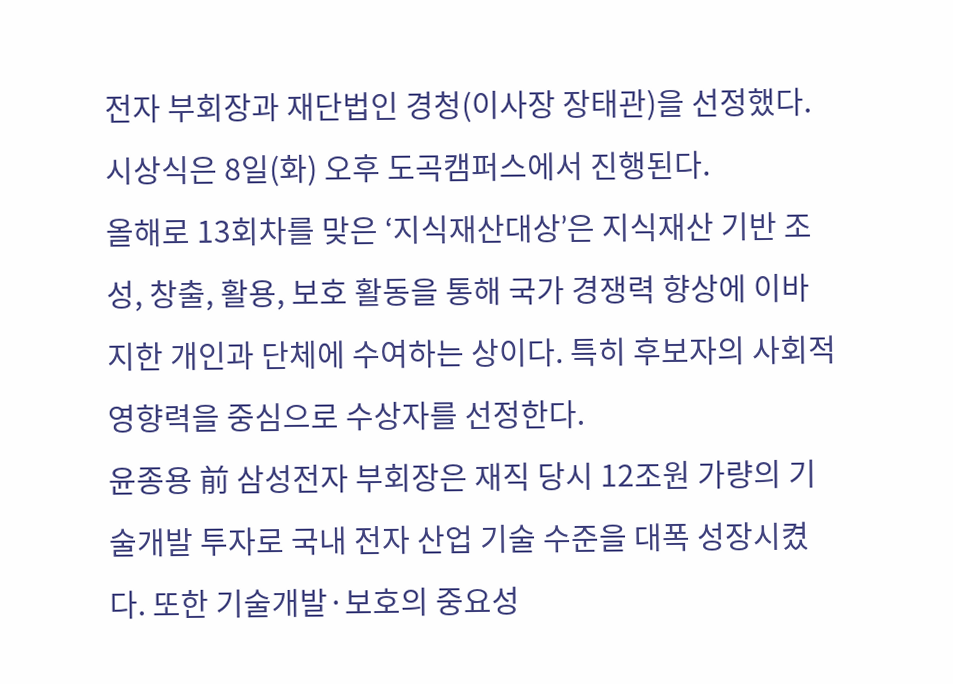전자 부회장과 재단법인 경청(이사장 장태관)을 선정했다. 시상식은 8일(화) 오후 도곡캠퍼스에서 진행된다.
올해로 13회차를 맞은 ʻ지식재산대상ʼ은 지식재산 기반 조성, 창출, 활용, 보호 활동을 통해 국가 경쟁력 향상에 이바지한 개인과 단체에 수여하는 상이다. 특히 후보자의 사회적 영향력을 중심으로 수상자를 선정한다.
윤종용 前 삼성전자 부회장은 재직 당시 12조원 가량의 기술개발 투자로 국내 전자 산업 기술 수준을 대폭 성장시켰다. 또한 기술개발·보호의 중요성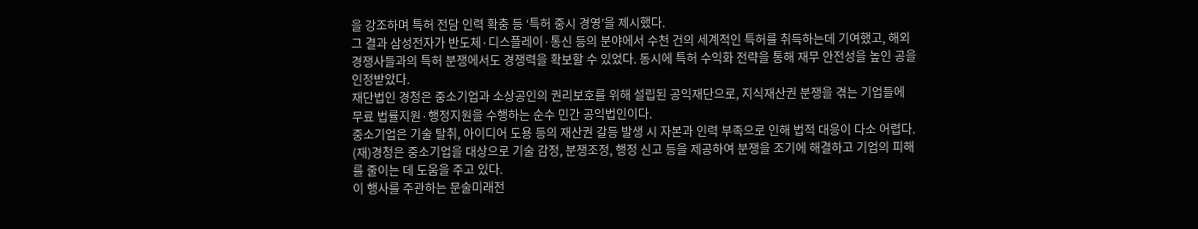을 강조하며 특허 전담 인력 확충 등 ‘특허 중시 경영’을 제시했다.
그 결과 삼성전자가 반도체·디스플레이·통신 등의 분야에서 수천 건의 세계적인 특허를 취득하는데 기여했고, 해외 경쟁사들과의 특허 분쟁에서도 경쟁력을 확보할 수 있었다. 동시에 특허 수익화 전략을 통해 재무 안전성을 높인 공을 인정받았다.
재단법인 경청은 중소기업과 소상공인의 권리보호를 위해 설립된 공익재단으로, 지식재산권 분쟁을 겪는 기업들에 무료 법률지원·행정지원을 수행하는 순수 민간 공익법인이다.
중소기업은 기술 탈취, 아이디어 도용 등의 재산권 갈등 발생 시 자본과 인력 부족으로 인해 법적 대응이 다소 어렵다. (재)경청은 중소기업을 대상으로 기술 감정, 분쟁조정, 행정 신고 등을 제공하여 분쟁을 조기에 해결하고 기업의 피해를 줄이는 데 도움을 주고 있다.
이 행사를 주관하는 문술미래전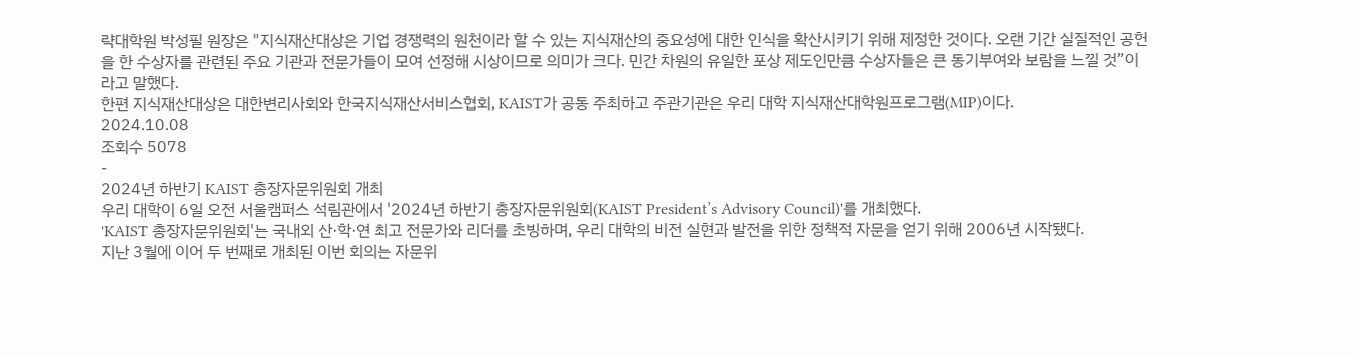략대학원 박성필 원장은 "지식재산대상은 기업 경쟁력의 원천이라 할 수 있는 지식재산의 중요성에 대한 인식을 확산시키기 위해 제정한 것이다. 오랜 기간 실질적인 공헌을 한 수상자를 관련된 주요 기관과 전문가들이 모여 선정해 시상이므로 의미가 크다. 민간 차원의 유일한 포상 제도인만큼 수상자들은 큰 동기부여와 보람을 느낄 것”이라고 말했다.
한편 지식재산대상은 대한변리사회와 한국지식재산서비스협회, KAIST가 공동 주최하고 주관기관은 우리 대학 지식재산대학원프로그램(MIP)이다.
2024.10.08
조회수 5078
-
2024년 하반기 KAIST 총장자문위원회 개최
우리 대학이 6일 오전 서울캠퍼스 석림관에서 '2024년 하반기 총장자문위원회(KAIST President’s Advisory Council)'를 개최했다.
'KAIST 총장자문위원회'는 국내외 산·학·연 최고 전문가와 리더를 초빙하며, 우리 대학의 비전 실현과 발전을 위한 정책적 자문을 얻기 위해 2006년 시작됐다.
지난 3월에 이어 두 번째로 개최된 이번 회의는 자문위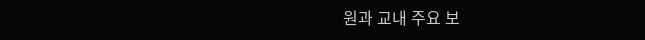원과 교내 주요 보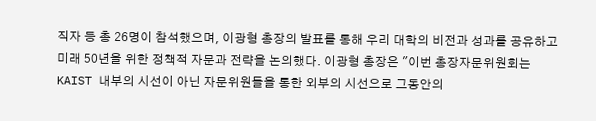직자 등 총 26명이 참석했으며, 이광형 총장의 발표를 통해 우리 대학의 비전과 성과를 공유하고 미래 50년을 위한 정책적 자문과 전략을 논의했다. 이광형 총장은 "이번 총장자문위원회는 KAIST 내부의 시선이 아닌 자문위원들을 통한 외부의 시선으로 그동안의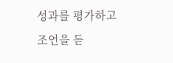성과를 평가하고 조언을 듣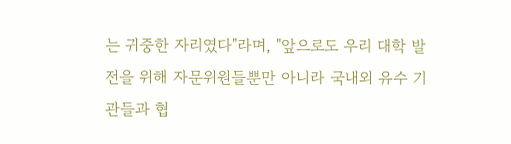는 귀중한 자리였다"라며, "앞으로도 우리 대학 발전을 위해 자문위원들뿐만 아니라 국내외 유수 기관들과 협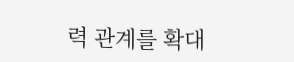력 관계를 확대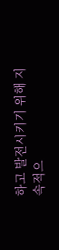하고 발전시키기 위해 지속적으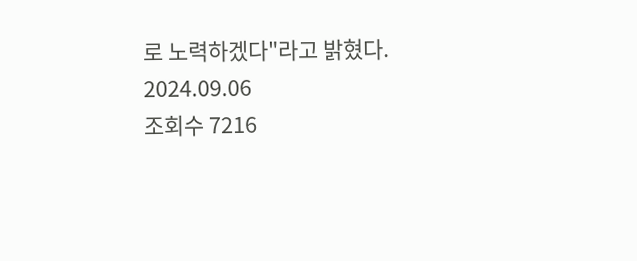로 노력하겠다"라고 밝혔다.
2024.09.06
조회수 7216